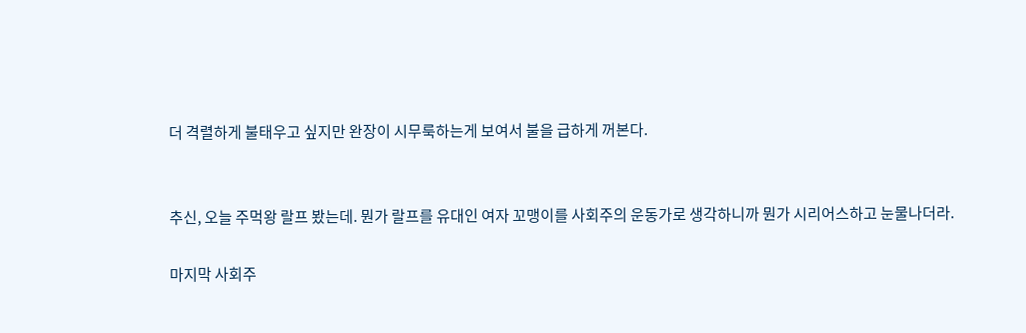더 격렬하게 불태우고 싶지만 완장이 시무룩하는게 보여서 불을 급하게 꺼본다.


추신, 오늘 주먹왕 랄프 봤는데. 뭔가 랄프를 유대인 여자 꼬맹이를 사회주의 운동가로 생각하니까 뭔가 시리어스하고 눈물나더라.

마지막 사회주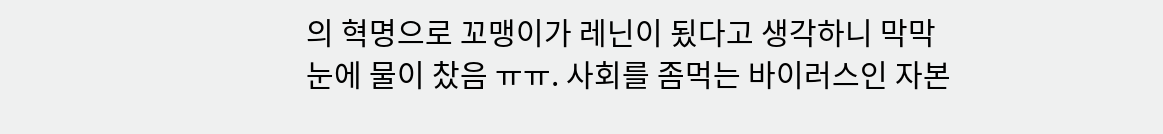의 혁명으로 꼬맹이가 레닌이 됬다고 생각하니 막막 눈에 물이 찼음 ㅠㅠ. 사회를 좀먹는 바이러스인 자본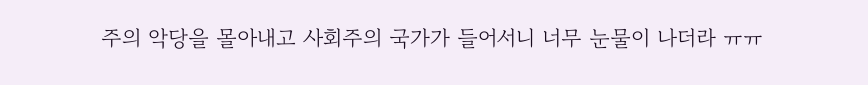주의 악당을 몰아내고 사회주의 국가가 들어서니 너무 눈물이 나더라 ㅠㅠ